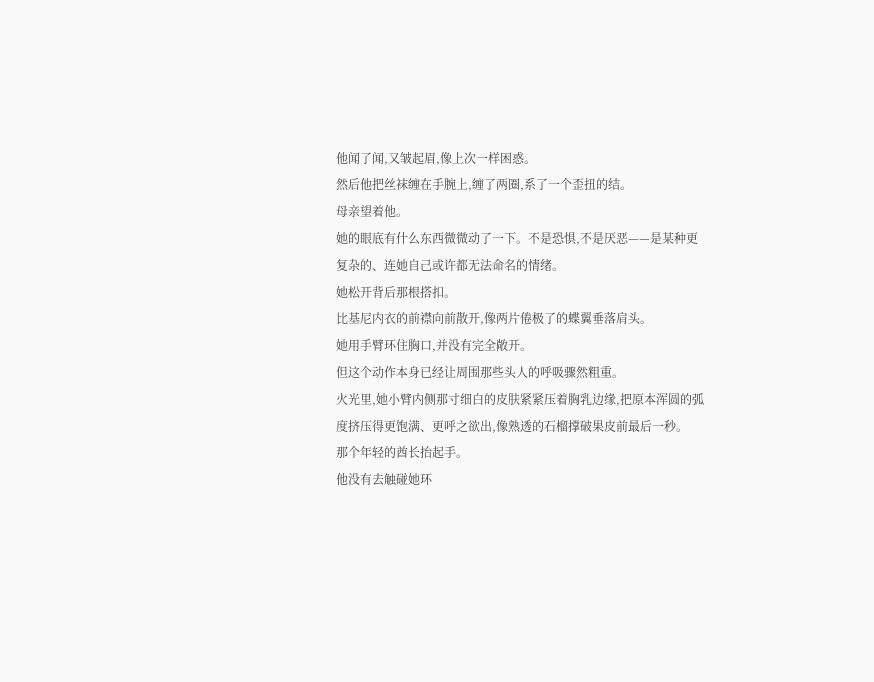他闻了闻,又皱起眉,像上次一样困惑。
然后他把丝袜缠在手腕上,缠了两圈,系了一个歪扭的结。
母亲望着他。
她的眼底有什么东西微微动了一下。不是恐惧,不是厌恶——是某种更复杂的、连她自己或许都无法命名的情绪。
她松开背后那根搭扣。
比基尼内衣的前襟向前散开,像两片倦极了的蝶翼垂落肩头。
她用手臂环住胸口,并没有完全敞开。
但这个动作本身已经让周围那些头人的呼吸骤然粗重。
火光里,她小臂内侧那寸细白的皮肤紧紧压着胸乳边缘,把原本浑圆的弧度挤压得更饱满、更呼之欲出,像熟透的石榴撑破果皮前最后一秒。
那个年轻的酋长抬起手。
他没有去触碰她环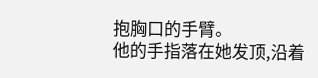抱胸口的手臂。
他的手指落在她发顶,沿着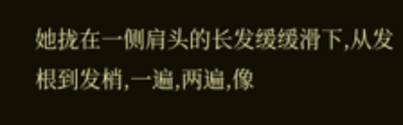她拢在一侧肩头的长发缓缓滑下,从发根到发梢,一遍,两遍,像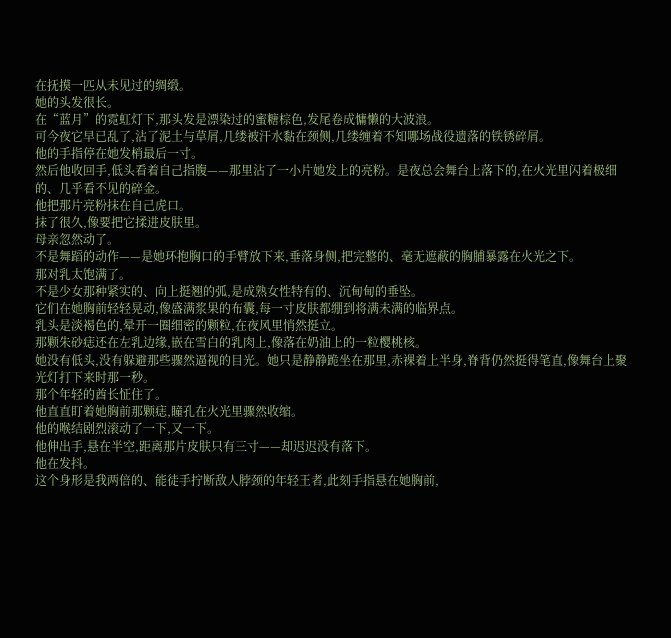在抚摸一匹从未见过的绸缎。
她的头发很长。
在“蓝月”的霓虹灯下,那头发是漂染过的蜜糖棕色,发尾卷成慵懒的大波浪。
可今夜它早已乱了,沾了泥土与草屑,几缕被汗水黏在颈侧,几缕缠着不知哪场战役遗落的铁锈碎屑。
他的手指停在她发梢最后一寸。
然后他收回手,低头看着自己指腹——那里沾了一小片她发上的亮粉。是夜总会舞台上落下的,在火光里闪着极细的、几乎看不见的碎金。
他把那片亮粉抹在自己虎口。
抹了很久,像要把它揉进皮肤里。
母亲忽然动了。
不是舞蹈的动作——是她环抱胸口的手臂放下来,垂落身侧,把完整的、毫无遮蔽的胸脯暴露在火光之下。
那对乳太饱满了。
不是少女那种紧实的、向上挺翘的弧,是成熟女性特有的、沉甸甸的垂坠。
它们在她胸前轻轻晃动,像盛满浆果的布囊,每一寸皮肤都绷到将满未满的临界点。
乳头是淡褐色的,晕开一圈细密的颗粒,在夜风里悄然挺立。
那颗朱砂痣还在左乳边缘,嵌在雪白的乳肉上,像落在奶油上的一粒樱桃核。
她没有低头,没有躲避那些骤然逼视的目光。她只是静静跪坐在那里,赤裸着上半身,脊背仍然挺得笔直,像舞台上聚光灯打下来时那一秒。
那个年轻的酋长怔住了。
他直直盯着她胸前那颗痣,瞳孔在火光里骤然收缩。
他的喉结剧烈滚动了一下,又一下。
他伸出手,悬在半空,距离那片皮肤只有三寸——却迟迟没有落下。
他在发抖。
这个身形是我两倍的、能徒手拧断敌人脖颈的年轻王者,此刻手指悬在她胸前,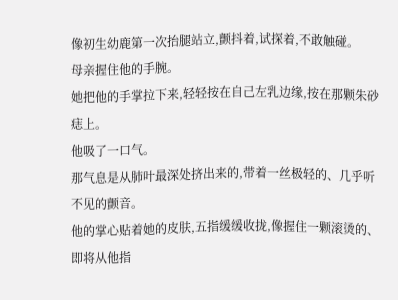像初生幼鹿第一次抬腿站立,颤抖着,试探着,不敢触碰。
母亲握住他的手腕。
她把他的手掌拉下来,轻轻按在自己左乳边缘,按在那颗朱砂痣上。
他吸了一口气。
那气息是从肺叶最深处挤出来的,带着一丝极轻的、几乎听不见的颤音。
他的掌心贴着她的皮肤,五指缓缓收拢,像握住一颗滚烫的、即将从他指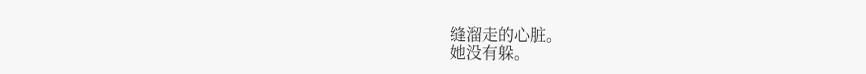缝溜走的心脏。
她没有躲。